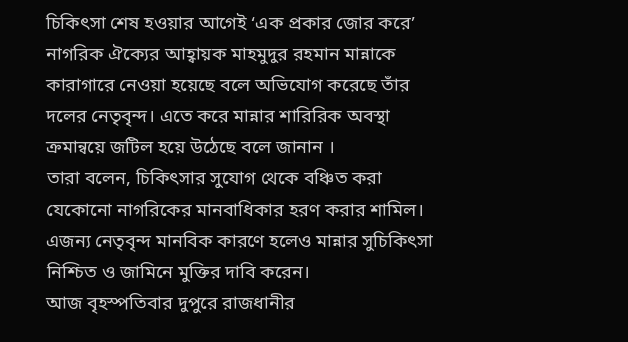চিকিৎসা শেষ হওয়ার আগেই ‘এক প্রকার জোর করে’ নাগরিক ঐক্যের আহ্বায়ক মাহমুদুর রহমান মান্নাকে কারাগারে নেওয়া হয়েছে বলে অভিযোগ করেছে তাঁর দলের নেতৃবৃন্দ। এতে করে মান্নার শারিরিক অবস্থা ক্রমান্বয়ে জটিল হয়ে উঠেছে বলে জানান ।
তারা বলেন, চিকিৎসার সুযোগ থেকে বঞ্চিত করা যেকোনো নাগরিকের মানবাধিকার হরণ করার শামিল। এজন্য নেতৃবৃন্দ মানবিক কারণে হলেও মান্নার সুচিকিৎসা নিশ্চিত ও জামিনে মুক্তির দাবি করেন।
আজ বৃহস্পতিবার দুপুরে রাজধানীর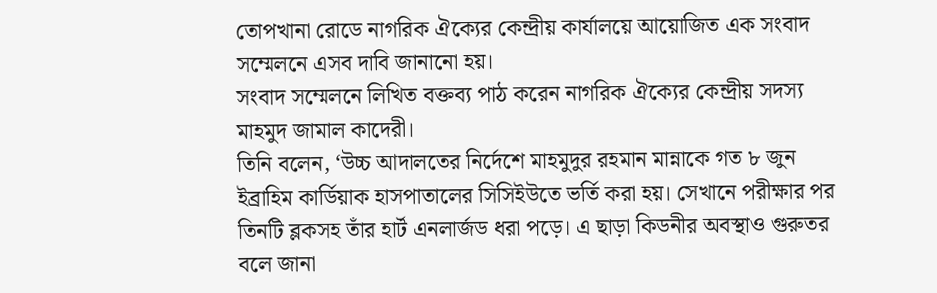তোপখানা রোডে নাগরিক ঐক্যের কেন্দ্রীয় কার্যালয়ে আয়োজিত এক সংবাদ সম্মেলনে এসব দাবি জানানো হয়।
সংবাদ সম্মেলনে লিখিত বক্তব্য পাঠ করেন নাগরিক ঐক্যের কেন্দ্রীয় সদস্য মাহমুদ জামাল কাদেরী।
তিনি বলেন, ‘উচ্চ আদালতের নির্দেশে মাহমুদুর রহমান মান্নাকে গত ৮ জুন ইব্রাহিম কার্ডিয়াক হাসপাতালের সিসিইউতে ভর্তি করা হয়। সেখানে পরীক্ষার পর তিনটি ব্লকসহ তাঁর হার্ট এনলার্জড ধরা পড়ে। এ ছাড়া কিডনীর অবস্থাও গুরুতর বলে জানা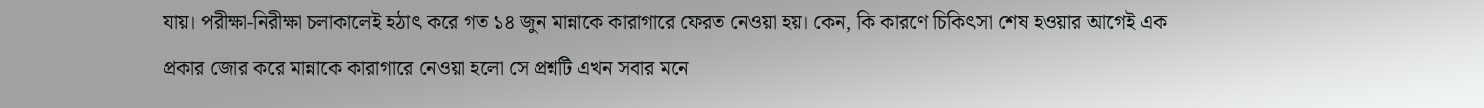যায়। পরীক্ষা-নিরীক্ষা চলাকালেই হঠাৎ করে গত ১৪ জুন মান্নাকে কারাগারে ফেরত নেওয়া হয়। কেন, কি কারণে চিকিৎসা শেষ হওয়ার আগেই এক প্রকার জোর করে মান্নাকে কারাগারে নেওয়া হলো সে প্রশ্নটি এখন সবার মনে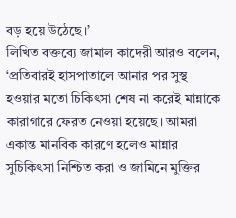বড় হয়ে উঠেছে।’
লিখিত বক্তব্যে জামাল কাদেরী আরও বলেন, ‘প্রতিবারই হাসপাতালে আনার পর সুস্থ হওয়ার মতো চিকিৎসা শেষ না করেই মান্নাকে কারাগারে ফেরত নেওয়া হয়েছে। আমরা একান্ত মানবিক কারণে হলেও মান্নার সুচিকিৎসা নিশ্চিত করা ও জামিনে মুক্তির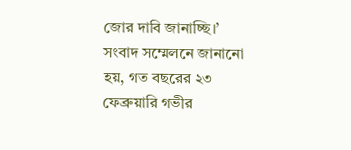জোর দাবি জানাচ্ছি।’
সংবাদ সম্মেলনে জানানো হয়, গত বছরের ২৩ ফেব্রুয়ারি গভীর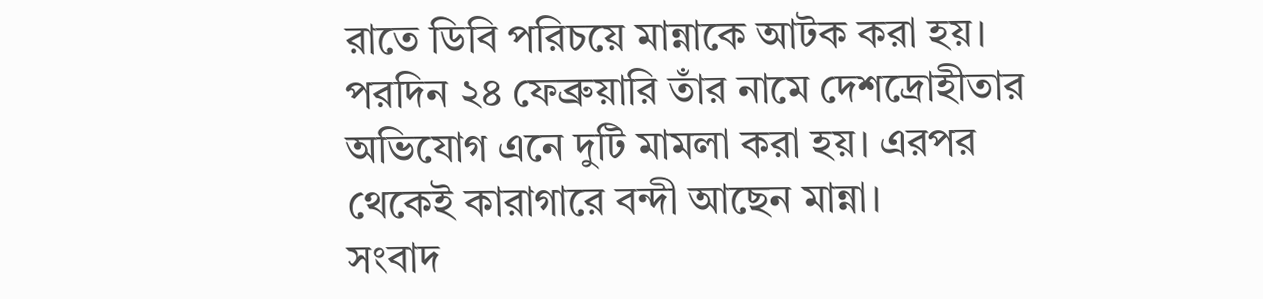রাতে ডিবি পরিচয়ে মান্নাকে আটক করা হয়। পরদিন ২৪ ফেব্রুয়ারি তাঁর নামে দেশদ্রোহীতার অভিযোগ এনে দুটি মামলা করা হয়। এরপর থেকেই কারাগারে বন্দী আছেন মান্না।
সংবাদ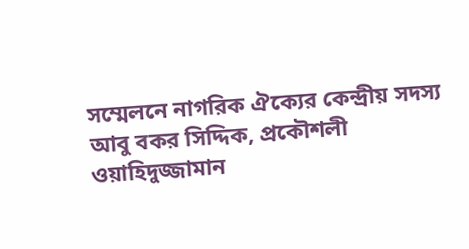সম্মেলনে নাগরিক ঐক্যের কেন্দ্রীয় সদস্য আবু বকর সিদ্দিক, প্রকৌশলী ওয়াহিদুজ্জামান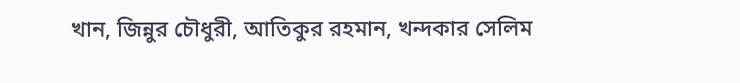খান, জিন্নুর চৌধুরী, আতিকুর রহমান, খন্দকার সেলিম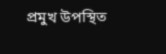প্রমুখ উপস্থিত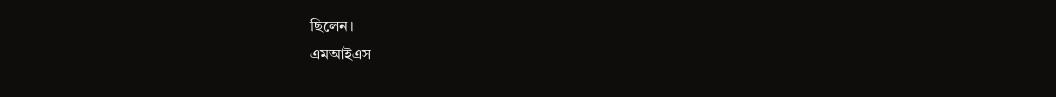ছিলেন।
এমআইএস